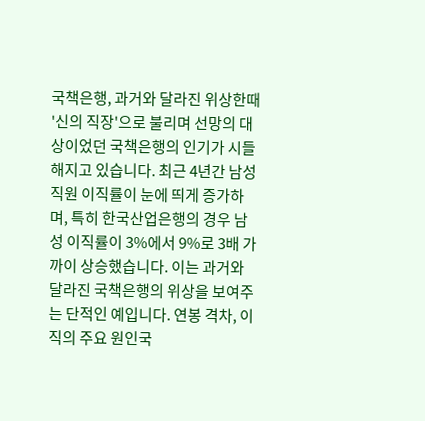국책은행, 과거와 달라진 위상한때 '신의 직장'으로 불리며 선망의 대상이었던 국책은행의 인기가 시들해지고 있습니다. 최근 4년간 남성 직원 이직률이 눈에 띄게 증가하며, 특히 한국산업은행의 경우 남성 이직률이 3%에서 9%로 3배 가까이 상승했습니다. 이는 과거와 달라진 국책은행의 위상을 보여주는 단적인 예입니다. 연봉 격차, 이직의 주요 원인국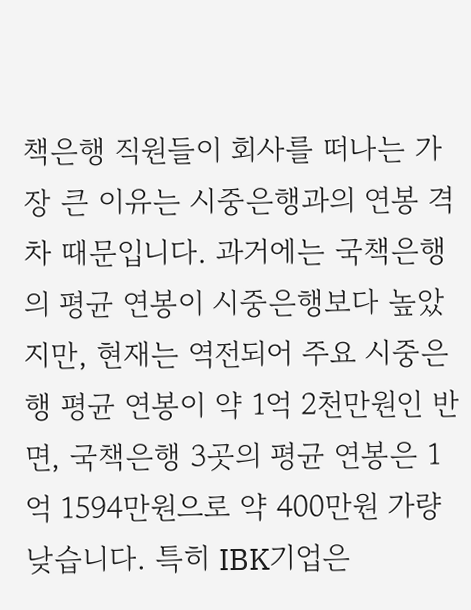책은행 직원들이 회사를 떠나는 가장 큰 이유는 시중은행과의 연봉 격차 때문입니다. 과거에는 국책은행의 평균 연봉이 시중은행보다 높았지만, 현재는 역전되어 주요 시중은행 평균 연봉이 약 1억 2천만원인 반면, 국책은행 3곳의 평균 연봉은 1억 1594만원으로 약 400만원 가량 낮습니다. 특히 IBK기업은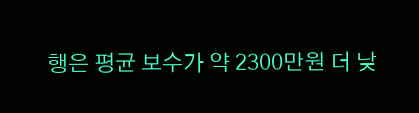행은 평균 보수가 약 2300만원 더 낮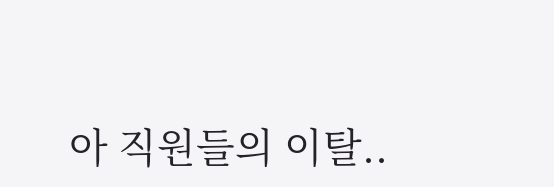아 직원들의 이탈..